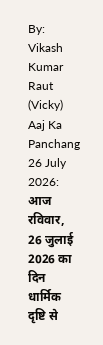By: Vikash Kumar Raut (Vicky)
Aaj Ka Panchang 26 July 2026: आज रविवार, 26 जुलाई 2026 का दिन धार्मिक दृष्टि से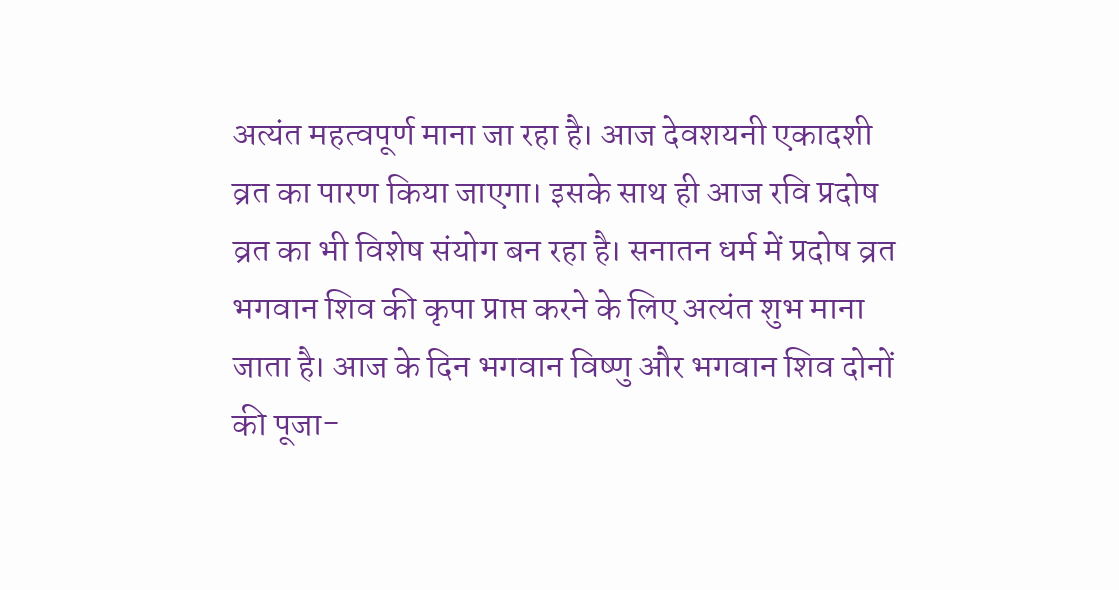अत्यंत महत्वपूर्ण माना जा रहा है। आज देवशयनी एकादशी व्रत का पारण किया जाएगा। इसके साथ ही आज रवि प्रदोष व्रत का भी विशेष संयोग बन रहा है। सनातन धर्म में प्रदोष व्रत भगवान शिव की कृपा प्राप्त करने के लिए अत्यंत शुभ माना जाता है। आज के दिन भगवान विष्णु और भगवान शिव दोनों की पूजा-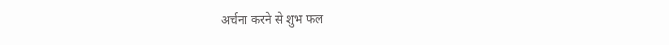अर्चना करने से शुभ फल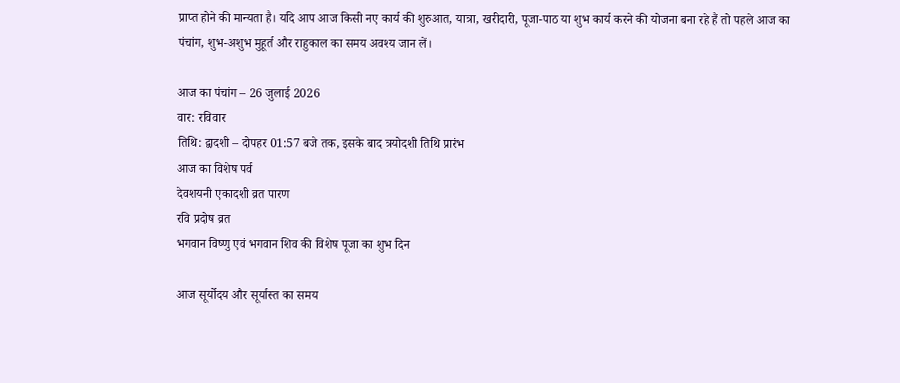प्राप्त होने की मान्यता है। यदि आप आज किसी नए कार्य की शुरुआत, यात्रा, खरीदारी, पूजा-पाठ या शुभ कार्य करने की योजना बना रहे हैं तो पहले आज का पंचांग, शुभ-अशुभ मुहूर्त और राहुकाल का समय अवश्य जान लें।

आज का पंचांग – 26 जुलाई 2026
वार: रविवार
तिथि: द्वादशी – दोपहर 01:57 बजे तक, इसके बाद त्रयोदशी तिथि प्रारंभ
आज का विशेष पर्व
देवशयनी एकादशी व्रत पारण
रवि प्रदोष व्रत
भगवान विष्णु एवं भगवान शिव की विशेष पूजा का शुभ दिन

आज सूर्योदय और सूर्यास्त का समय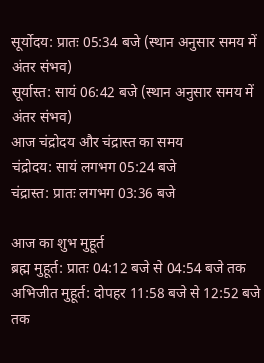सूर्योदय: प्रातः 05:34 बजे (स्थान अनुसार समय में अंतर संभव)
सूर्यास्त: सायं 06:42 बजे (स्थान अनुसार समय में अंतर संभव)
आज चंद्रोदय और चंद्रास्त का समय
चंद्रोदय: सायं लगभग 05:24 बजे
चंद्रास्त: प्रातः लगभग 03:36 बजे

आज का शुभ मुहूर्त
ब्रह्म मुहूर्त: प्रातः 04:12 बजे से 04:54 बजे तक
अभिजीत मुहूर्त: दोपहर 11:58 बजे से 12:52 बजे तक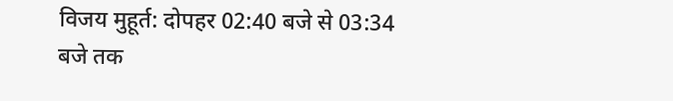विजय मुहूर्त: दोपहर 02:40 बजे से 03:34 बजे तक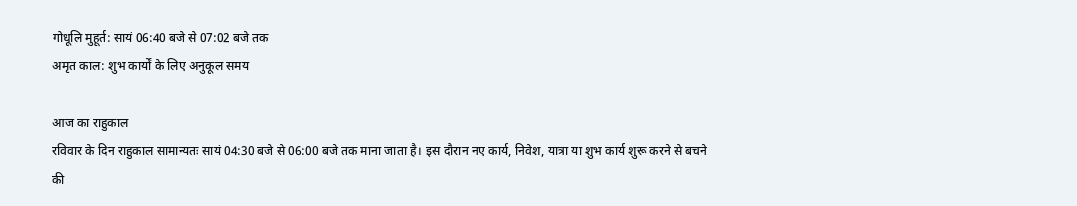गोधूलि मुहूर्त: सायं 06:40 बजे से 07:02 बजे तक
अमृत काल: शुभ कार्यों के लिए अनुकूल समय

आज का राहुकाल
रविवार के दिन राहुकाल सामान्यतः सायं 04:30 बजे से 06:00 बजे तक माना जाता है। इस दौरान नए कार्य, निवेश, यात्रा या शुभ कार्य शुरू करने से बचने की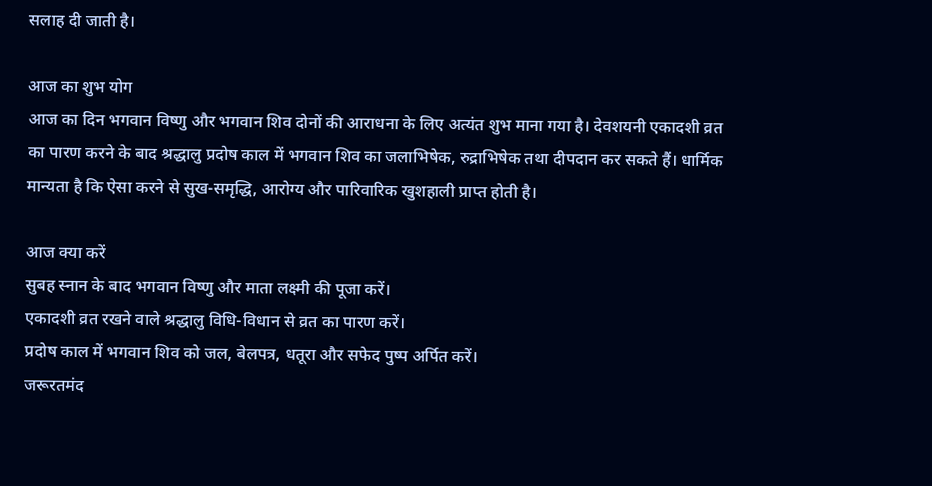सलाह दी जाती है।

आज का शुभ योग
आज का दिन भगवान विष्णु और भगवान शिव दोनों की आराधना के लिए अत्यंत शुभ माना गया है। देवशयनी एकादशी व्रत का पारण करने के बाद श्रद्धालु प्रदोष काल में भगवान शिव का जलाभिषेक, रुद्राभिषेक तथा दीपदान कर सकते हैं। धार्मिक मान्यता है कि ऐसा करने से सुख-समृद्धि, आरोग्य और पारिवारिक खुशहाली प्राप्त होती है।

आज क्या करें
सुबह स्नान के बाद भगवान विष्णु और माता लक्ष्मी की पूजा करें।
एकादशी व्रत रखने वाले श्रद्धालु विधि-विधान से व्रत का पारण करें।
प्रदोष काल में भगवान शिव को जल, बेलपत्र, धतूरा और सफेद पुष्प अर्पित करें।
जरूरतमंद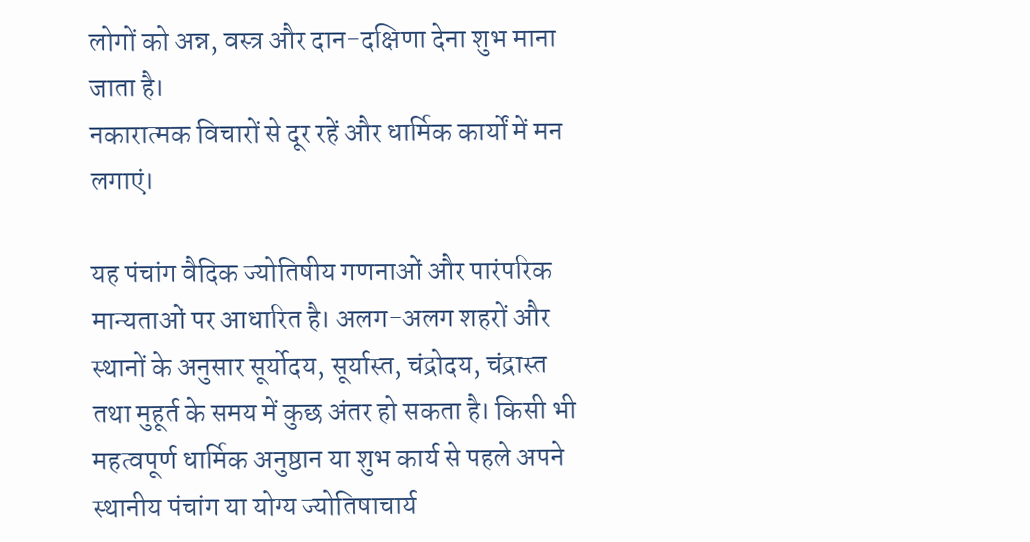लोगों को अन्न, वस्त्र और दान-दक्षिणा देना शुभ माना जाता है।
नकारात्मक विचारों से दूर रहें और धार्मिक कार्यों में मन लगाएं।

यह पंचांग वैदिक ज्योतिषीय गणनाओं और पारंपरिक मान्यताओं पर आधारित है। अलग-अलग शहरों और स्थानों के अनुसार सूर्योदय, सूर्यास्त, चंद्रोदय, चंद्रास्त तथा मुहूर्त के समय में कुछ अंतर हो सकता है। किसी भी महत्वपूर्ण धार्मिक अनुष्ठान या शुभ कार्य से पहले अपने स्थानीय पंचांग या योग्य ज्योतिषाचार्य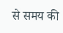से समय की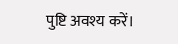पुष्टि अवश्य करें।